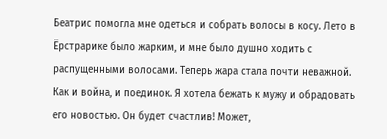Беатрис помогла мне одеться и собрать волосы в косу. Лето в Ёрстрарике было жарким, и мне было душно ходить с распущенными волосами. Теперь жара стала почти неважной. Как и война, и поединок. Я хотела бежать к мужу и обрадовать его новостью. Он будет счастлив! Может,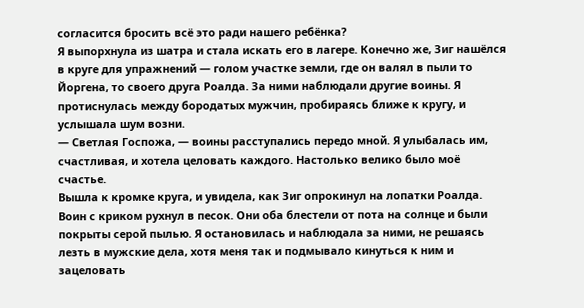согласится бросить всё это ради нашего ребёнка?
Я выпорхнула из шатра и стала искать его в лагере. Конечно же, Зиг нашёлся в круге для упражнений — голом участке земли, где он валял в пыли то Йоргена, то своего друга Роалда. За ними наблюдали другие воины. Я протиснулась между бородатых мужчин, пробираясь ближе к кругу, и услышала шум возни.
— Светлая Госпожа, — воины расступались передо мной. Я улыбалась им, счастливая, и хотела целовать каждого. Настолько велико было моё счастье.
Вышла к кромке круга, и увидела, как Зиг опрокинул на лопатки Роалда. Воин с криком рухнул в песок. Они оба блестели от пота на солнце и были покрыты серой пылью. Я остановилась и наблюдала за ними, не решаясь лезть в мужские дела, хотя меня так и подмывало кинуться к ним и зацеловать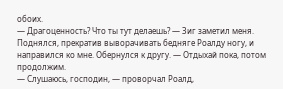обоих.
— Драгоценность? Что ты тут делаешь? — Зиг заметил меня. Поднялся, прекратив выворачивать бедняге Роалду ногу, и направился ко мне. Обернулся к другу. — Отдыхай пока, потом продолжим.
— Слушаюсь, господин, — проворчал Роалд,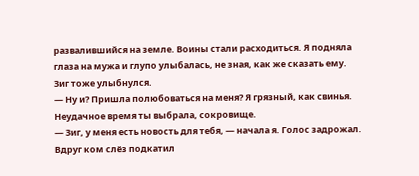развалившийся на земле. Воины стали расходиться. Я подняла глаза на мужа и глупо улыбалась, не зная, как же сказать ему. Зиг тоже улыбнулся.
— Ну и? Пришла полюбоваться на меня? Я грязный, как свинья. Неудачное время ты выбрала, сокровище.
— Зиг, у меня есть новость для тебя, — начала я. Голос задрожал. Вдруг ком слёз подкатил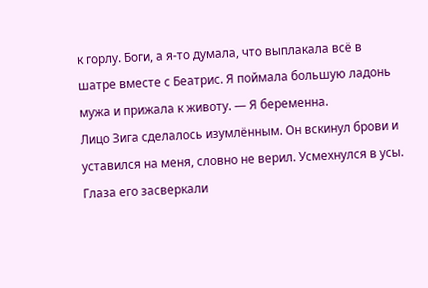к горлу. Боги, а я-то думала, что выплакала всё в шатре вместе с Беатрис. Я поймала большую ладонь мужа и прижала к животу. — Я беременна.
Лицо Зига сделалось изумлённым. Он вскинул брови и уставился на меня, словно не верил. Усмехнулся в усы. Глаза его засверкали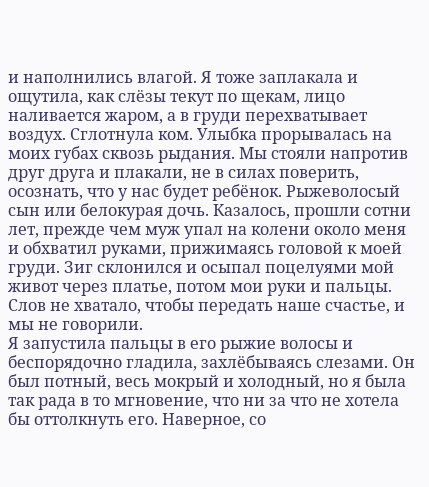и наполнились влагой. Я тоже заплакала и ощутила, как слёзы текут по щекам, лицо наливается жаром, а в груди перехватывает воздух. Сглотнула ком. Улыбка прорывалась на моих губах сквозь рыдания. Мы стояли напротив друг друга и плакали, не в силах поверить, осознать, что у нас будет ребёнок. Рыжеволосый сын или белокурая дочь. Казалось, прошли сотни лет, прежде чем муж упал на колени около меня и обхватил руками, прижимаясь головой к моей груди. Зиг склонился и осыпал поцелуями мой живот через платье, потом мои руки и пальцы.
Слов не хватало, чтобы передать наше счастье, и мы не говорили.
Я запустила пальцы в его рыжие волосы и беспорядочно гладила, захлёбываясь слезами. Он был потный, весь мокрый и холодный, но я была так рада в то мгновение, что ни за что не хотела бы оттолкнуть его. Наверное, со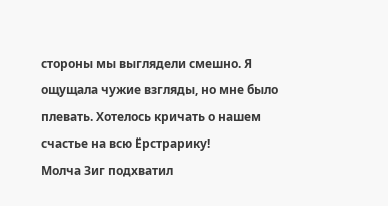стороны мы выглядели смешно. Я ощущала чужие взгляды, но мне было плевать. Хотелось кричать о нашем счастье на всю Ёрстрарику!
Молча Зиг подхватил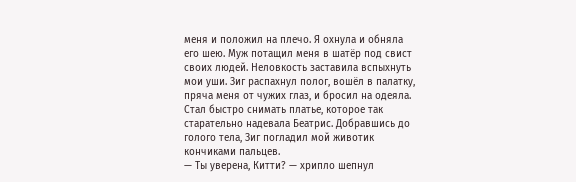меня и положил на плечо. Я охнула и обняла его шею. Муж потащил меня в шатёр под свист своих людей. Неловкость заставила вспыхнуть мои уши. Зиг распахнул полог, вошёл в палатку, пряча меня от чужих глаз, и бросил на одеяла. Стал быстро снимать платье, которое так старательно надевала Беатрис. Добравшись до голого тела, Зиг погладил мой животик кончиками пальцев.
— Ты уверена, Китти? — хрипло шепнул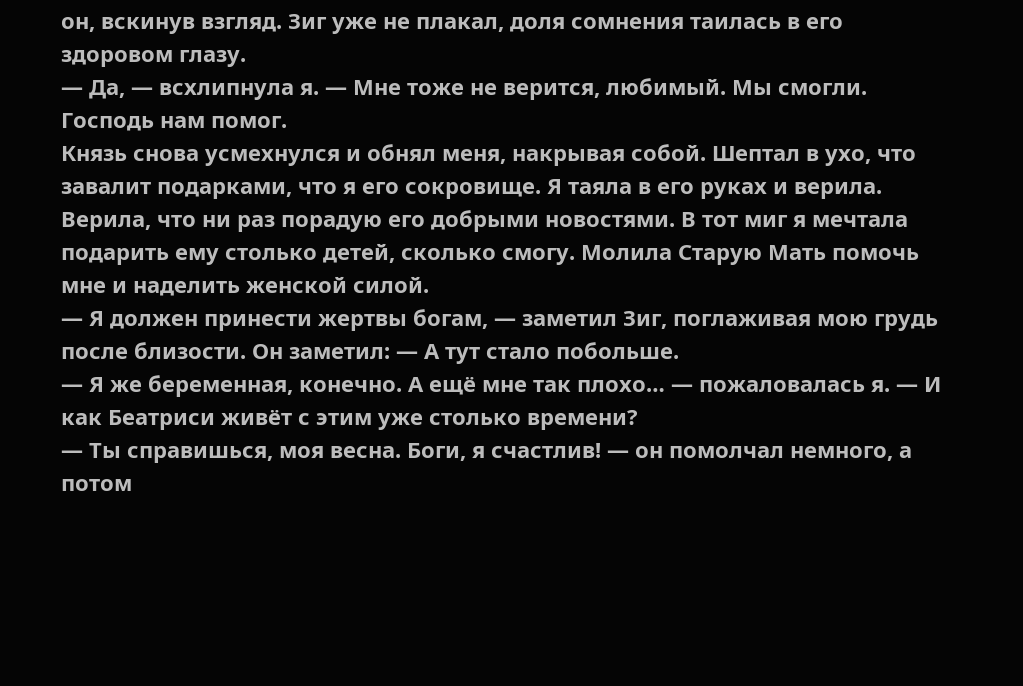он, вскинув взгляд. Зиг уже не плакал, доля сомнения таилась в его здоровом глазу.
— Да, — всхлипнула я. — Мне тоже не верится, любимый. Мы смогли. Господь нам помог.
Князь снова усмехнулся и обнял меня, накрывая собой. Шептал в ухо, что завалит подарками, что я его сокровище. Я таяла в его руках и верила. Верила, что ни раз порадую его добрыми новостями. В тот миг я мечтала подарить ему столько детей, сколько смогу. Молила Старую Мать помочь мне и наделить женской силой.
— Я должен принести жертвы богам, — заметил Зиг, поглаживая мою грудь после близости. Он заметил: — А тут стало побольше.
— Я же беременная, конечно. А ещё мне так плохо… — пожаловалась я. — И как Беатриси живёт с этим уже столько времени?
— Ты справишься, моя весна. Боги, я счастлив! — он помолчал немного, а потом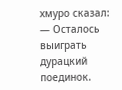хмуро сказал: — Осталось выиграть дурацкий поединок.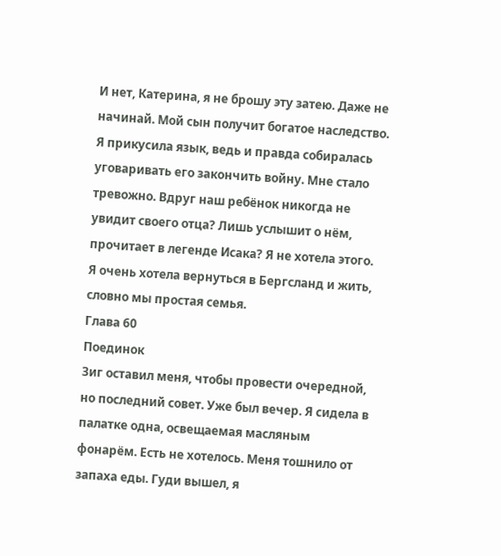И нет, Катерина, я не брошу эту затею. Даже не начинай. Мой сын получит богатое наследство.
Я прикусила язык, ведь и правда собиралась уговаривать его закончить войну. Мне стало тревожно. Вдруг наш ребёнок никогда не увидит своего отца? Лишь услышит о нём, прочитает в легенде Исака? Я не хотела этого. Я очень хотела вернуться в Бергсланд и жить, словно мы простая семья.
Глава 60
Поединок
Зиг оставил меня, чтобы провести очередной, но последний совет. Уже был вечер. Я сидела в палатке одна, освещаемая масляным фонарём. Есть не хотелось. Меня тошнило от запаха еды. Гуди вышел, я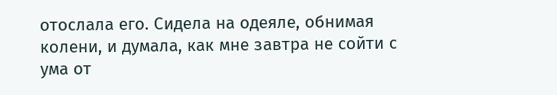отослала его. Сидела на одеяле, обнимая колени, и думала, как мне завтра не сойти с ума от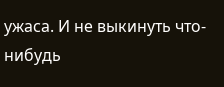ужаса. И не выкинуть что-нибудь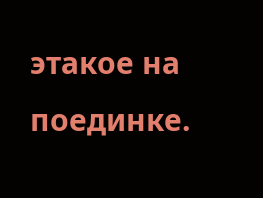этакое на поединке.